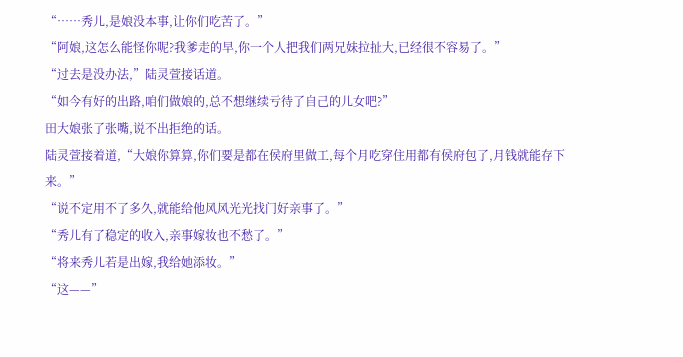“……秀儿,是娘没本事,让你们吃苦了。”
“阿娘,这怎么能怪你呢?我爹走的早,你一个人把我们两兄妹拉扯大,已经很不容易了。”
“过去是没办法,”陆灵萱接话道。
“如今有好的出路,咱们做娘的,总不想继续亏待了自己的儿女吧?”
田大娘张了张嘴,说不出拒绝的话。
陆灵萱接着道,“大娘你算算,你们要是都在侯府里做工,每个月吃穿住用都有侯府包了,月钱就能存下来。”
“说不定用不了多久,就能给他风风光光找门好亲事了。”
“秀儿有了稳定的收入,亲事嫁妆也不愁了。”
“将来秀儿若是出嫁,我给她添妆。”
“这——”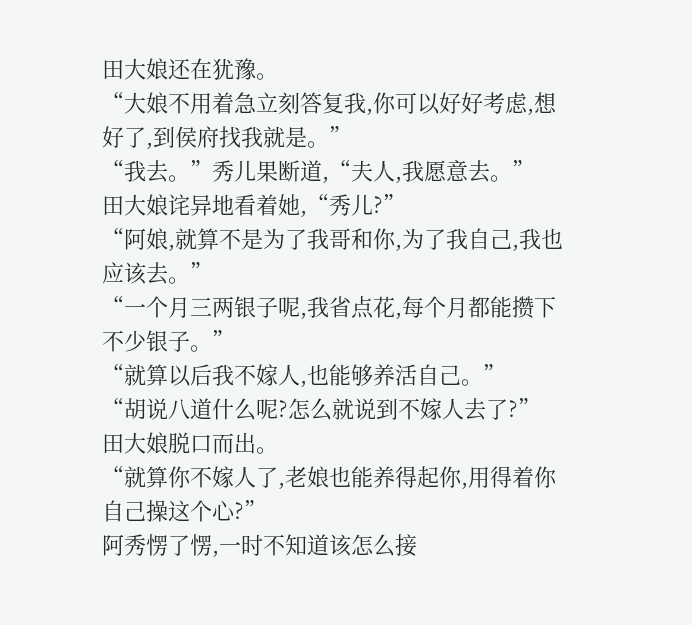田大娘还在犹豫。
“大娘不用着急立刻答复我,你可以好好考虑,想好了,到侯府找我就是。”
“我去。”秀儿果断道,“夫人,我愿意去。”
田大娘诧异地看着她,“秀儿?”
“阿娘,就算不是为了我哥和你,为了我自己,我也应该去。”
“一个月三两银子呢,我省点花,每个月都能攒下不少银子。”
“就算以后我不嫁人,也能够养活自己。”
“胡说八道什么呢?怎么就说到不嫁人去了?”
田大娘脱口而出。
“就算你不嫁人了,老娘也能养得起你,用得着你自己操这个心?”
阿秀愣了愣,一时不知道该怎么接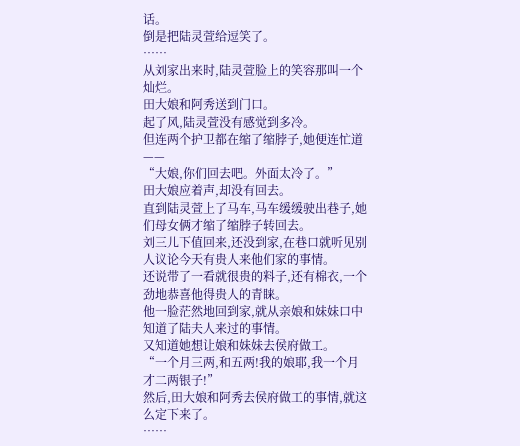话。
倒是把陆灵萱给逗笑了。
……
从刘家出来时,陆灵萱脸上的笑容那叫一个灿烂。
田大娘和阿秀送到门口。
起了风,陆灵萱没有感觉到多冷。
但连两个护卫都在缩了缩脖子,她便连忙道——
“大娘,你们回去吧。外面太冷了。”
田大娘应着声,却没有回去。
直到陆灵萱上了马车,马车缓缓驶出巷子,她们母女俩才缩了缩脖子转回去。
刘三儿下值回来,还没到家,在巷口就听见别人议论今天有贵人来他们家的事情。
还说带了一看就很贵的料子,还有棉衣,一个劲地恭喜他得贵人的青睐。
他一脸茫然地回到家,就从亲娘和妹妹口中知道了陆夫人来过的事情。
又知道她想让娘和妹妹去侯府做工。
“一个月三两,和五两!我的娘耶,我一个月才二两银子!”
然后,田大娘和阿秀去侯府做工的事情,就这么定下来了。
……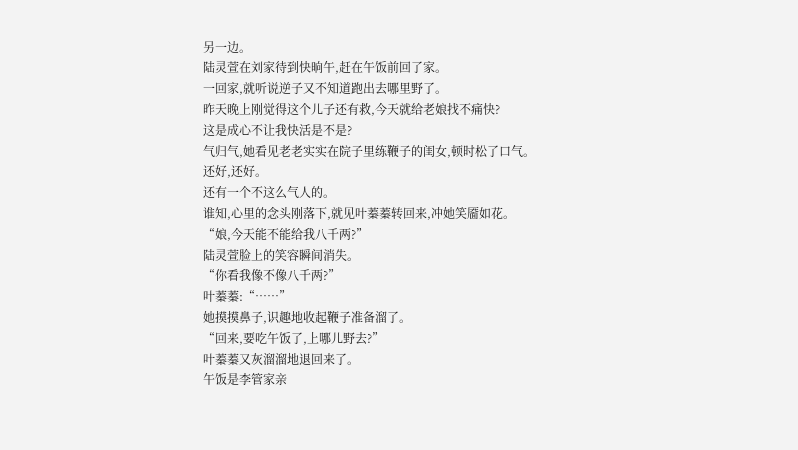另一边。
陆灵萱在刘家待到快晌午,赶在午饭前回了家。
一回家,就听说逆子又不知道跑出去哪里野了。
昨天晚上刚觉得这个儿子还有救,今天就给老娘找不痛快?
这是成心不让我快活是不是?
气归气,她看见老老实实在院子里练鞭子的闺女,顿时松了口气。
还好,还好。
还有一个不这么气人的。
谁知,心里的念头刚落下,就见叶蓁蓁转回来,冲她笑靥如花。
“娘,今天能不能给我八千两?”
陆灵萱脸上的笑容瞬间消失。
“你看我像不像八千两?”
叶蓁蓁:“……”
她摸摸鼻子,识趣地收起鞭子准备溜了。
“回来,要吃午饭了,上哪儿野去?”
叶蓁蓁又灰溜溜地退回来了。
午饭是李管家亲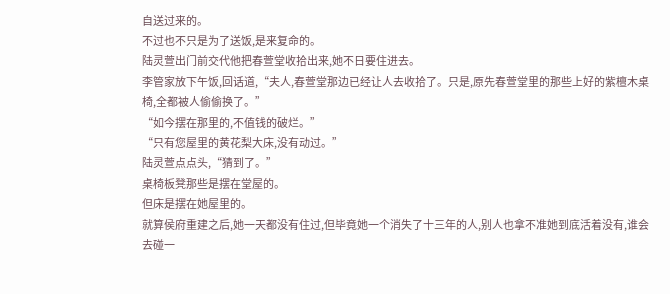自送过来的。
不过也不只是为了送饭,是来复命的。
陆灵萱出门前交代他把春萱堂收拾出来,她不日要住进去。
李管家放下午饭,回话道,“夫人,春萱堂那边已经让人去收拾了。只是,原先春萱堂里的那些上好的紫檀木桌椅,全都被人偷偷换了。”
“如今摆在那里的,不值钱的破烂。”
“只有您屋里的黄花梨大床,没有动过。”
陆灵萱点点头,“猜到了。”
桌椅板凳那些是摆在堂屋的。
但床是摆在她屋里的。
就算侯府重建之后,她一天都没有住过,但毕竟她一个消失了十三年的人,别人也拿不准她到底活着没有,谁会去碰一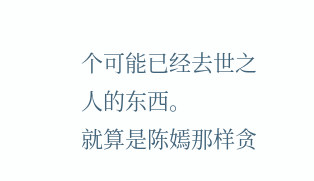个可能已经去世之人的东西。
就算是陈嫣那样贪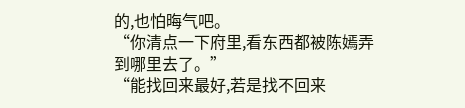的,也怕晦气吧。
“你清点一下府里,看东西都被陈嫣弄到哪里去了。”
“能找回来最好,若是找不回来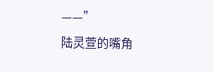——”
陆灵萱的嘴角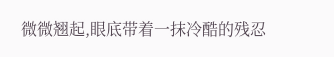微微翘起,眼底带着一抹冷酷的残忍